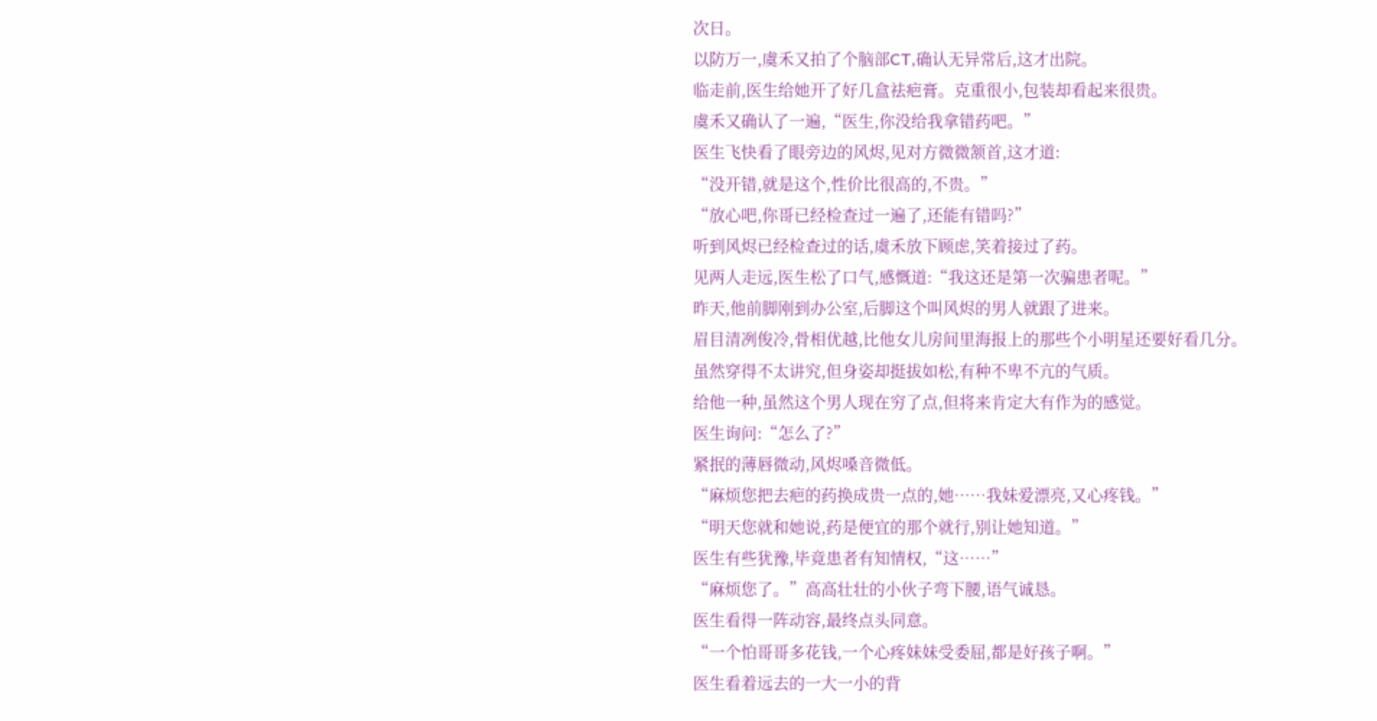次日。
以防万一,虞禾又拍了个脑部CT,确认无异常后,这才出院。
临走前,医生给她开了好几盒祛疤膏。克重很小,包装却看起来很贵。
虞禾又确认了一遍,“医生,你没给我拿错药吧。”
医生飞快看了眼旁边的风烬,见对方微微颔首,这才道:
“没开错,就是这个,性价比很高的,不贵。”
“放心吧,你哥已经检查过一遍了,还能有错吗?”
听到风烬已经检查过的话,虞禾放下顾虑,笑着接过了药。
见两人走远,医生松了口气,感慨道:“我这还是第一次骗患者呢。”
昨天,他前脚刚到办公室,后脚这个叫风烬的男人就跟了进来。
眉目清冽俊冷,骨相优越,比他女儿房间里海报上的那些个小明星还要好看几分。
虽然穿得不太讲究,但身姿却挺拔如松,有种不卑不亢的气质。
给他一种,虽然这个男人现在穷了点,但将来肯定大有作为的感觉。
医生询问:“怎么了?”
紧抿的薄唇微动,风烬嗓音微低。
“麻烦您把去疤的药换成贵一点的,她……我妹爱漂亮,又心疼钱。”
“明天您就和她说,药是便宜的那个就行,别让她知道。”
医生有些犹豫,毕竟患者有知情权,“这……”
“麻烦您了。”高高壮壮的小伙子弯下腰,语气诚恳。
医生看得一阵动容,最终点头同意。
“一个怕哥哥多花钱,一个心疼妹妹受委屈,都是好孩子啊。”
医生看着远去的一大一小的背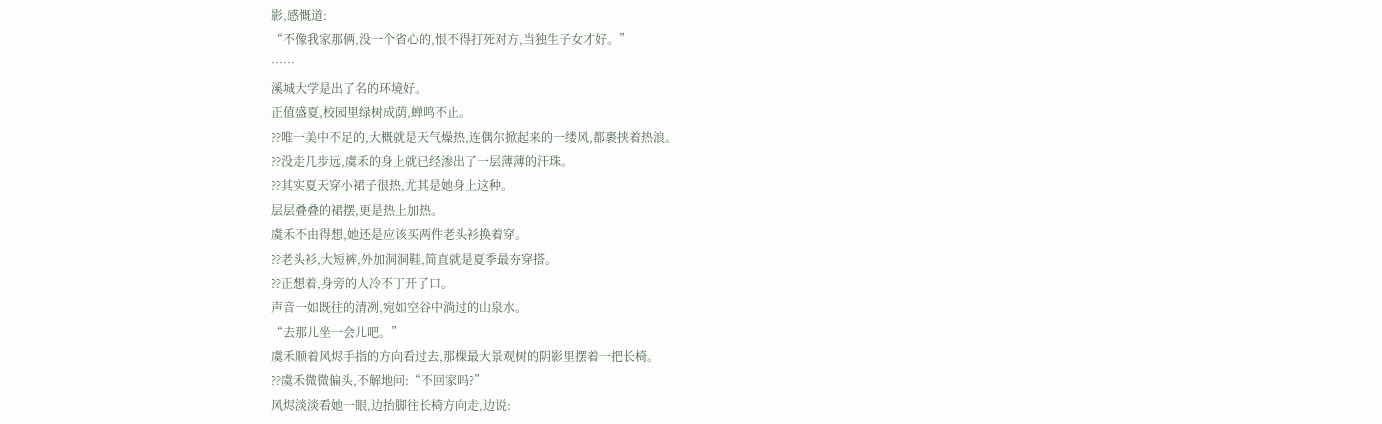影,感慨道:
“不像我家那俩,没一个省心的,恨不得打死对方,当独生子女才好。”
……
溪城大学是出了名的环境好。
正值盛夏,校园里绿树成荫,蝉鸣不止。
??唯一美中不足的,大概就是天气燥热,连偶尔掀起来的一缕风,都裹挟着热浪。
??没走几步远,虞禾的身上就已经渗出了一层薄薄的汗珠。
??其实夏天穿小裙子很热,尤其是她身上这种。
层层叠叠的裙摆,更是热上加热。
虞禾不由得想,她还是应该买两件老头衫换着穿。
??老头衫,大短裤,外加洞洞鞋,简直就是夏季最夯穿搭。
??正想着,身旁的人冷不丁开了口。
声音一如既往的清冽,宛如空谷中淌过的山泉水。
“去那儿坐一会儿吧。”
虞禾顺着风烬手指的方向看过去,那棵最大景观树的阴影里摆着一把长椅。
??虞禾微微偏头,不解地问:“不回家吗?”
风烬淡淡看她一眼,边抬脚往长椅方向走,边说: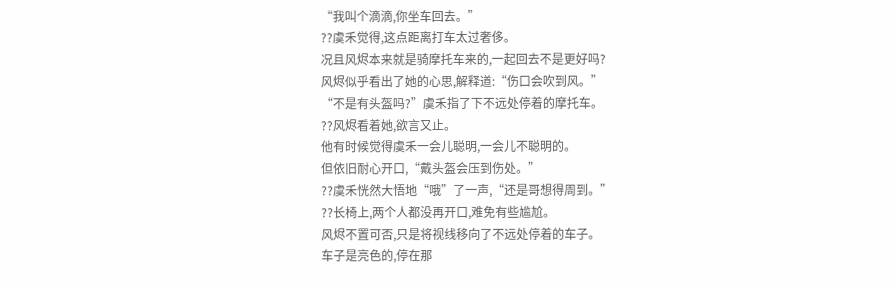“我叫个滴滴,你坐车回去。”
??虞禾觉得,这点距离打车太过奢侈。
况且风烬本来就是骑摩托车来的,一起回去不是更好吗?
风烬似乎看出了她的心思,解释道:“伤口会吹到风。”
“不是有头盔吗?”虞禾指了下不远处停着的摩托车。
??风烬看着她,欲言又止。
他有时候觉得虞禾一会儿聪明,一会儿不聪明的。
但依旧耐心开口,“戴头盔会压到伤处。”
??虞禾恍然大悟地“哦”了一声,“还是哥想得周到。”
??长椅上,两个人都没再开口,难免有些尴尬。
风烬不置可否,只是将视线移向了不远处停着的车子。
车子是亮色的,停在那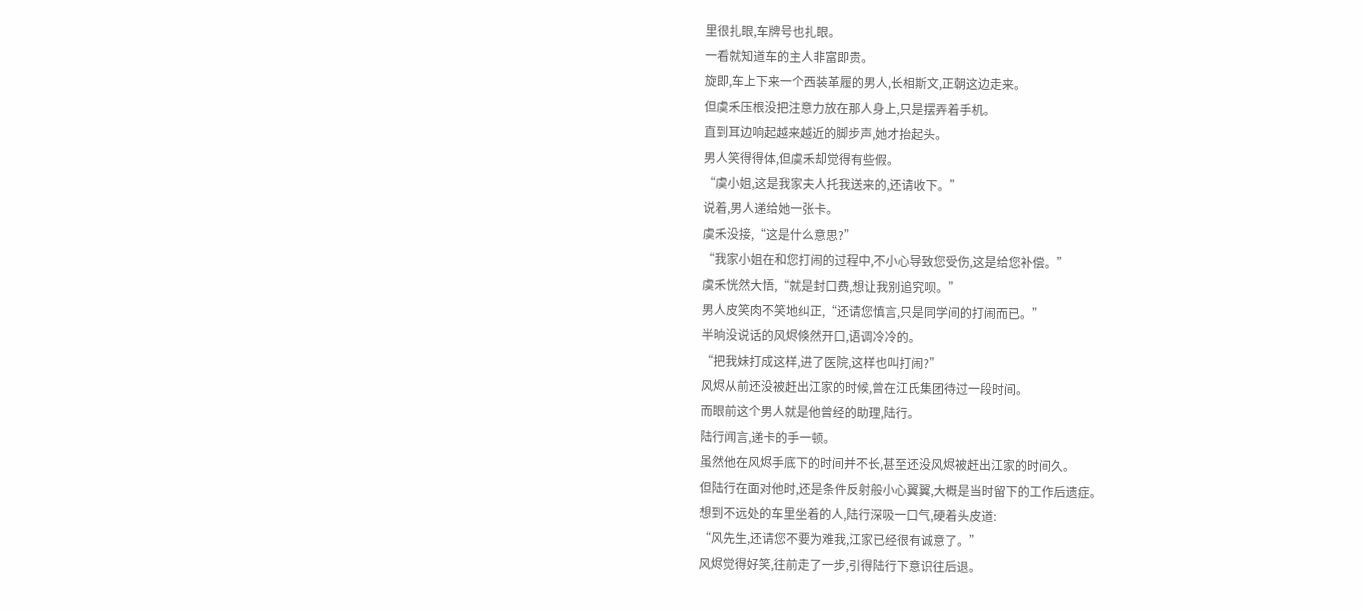里很扎眼,车牌号也扎眼。
一看就知道车的主人非富即贵。
旋即,车上下来一个西装革履的男人,长相斯文,正朝这边走来。
但虞禾压根没把注意力放在那人身上,只是摆弄着手机。
直到耳边响起越来越近的脚步声,她才抬起头。
男人笑得得体,但虞禾却觉得有些假。
“虞小姐,这是我家夫人托我送来的,还请收下。”
说着,男人递给她一张卡。
虞禾没接,“这是什么意思?”
“我家小姐在和您打闹的过程中,不小心导致您受伤,这是给您补偿。”
虞禾恍然大悟,“就是封口费,想让我别追究呗。”
男人皮笑肉不笑地纠正,“还请您慎言,只是同学间的打闹而已。”
半晌没说话的风烬倏然开口,语调冷冷的。
“把我妹打成这样,进了医院,这样也叫打闹?”
风烬从前还没被赶出江家的时候,曾在江氏集团待过一段时间。
而眼前这个男人就是他曾经的助理,陆行。
陆行闻言,递卡的手一顿。
虽然他在风烬手底下的时间并不长,甚至还没风烬被赶出江家的时间久。
但陆行在面对他时,还是条件反射般小心翼翼,大概是当时留下的工作后遗症。
想到不远处的车里坐着的人,陆行深吸一口气,硬着头皮道:
“风先生,还请您不要为难我,江家已经很有诚意了。”
风烬觉得好笑,往前走了一步,引得陆行下意识往后退。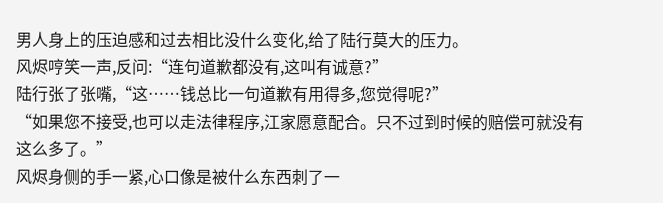男人身上的压迫感和过去相比没什么变化,给了陆行莫大的压力。
风烬哼笑一声,反问:“连句道歉都没有,这叫有诚意?”
陆行张了张嘴,“这……钱总比一句道歉有用得多,您觉得呢?”
“如果您不接受,也可以走法律程序,江家愿意配合。只不过到时候的赔偿可就没有这么多了。”
风烬身侧的手一紧,心口像是被什么东西刺了一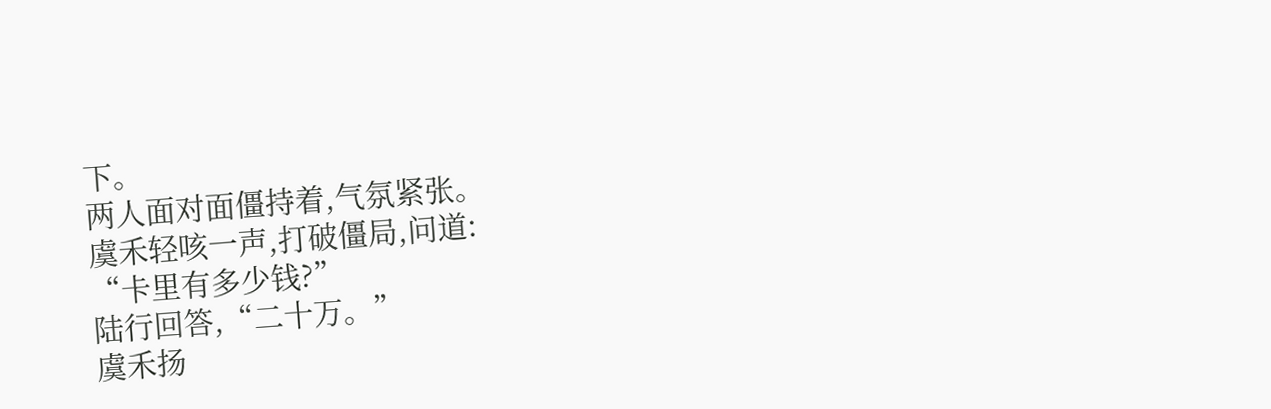下。
两人面对面僵持着,气氛紧张。
虞禾轻咳一声,打破僵局,问道:
“卡里有多少钱?”
陆行回答,“二十万。”
虞禾扬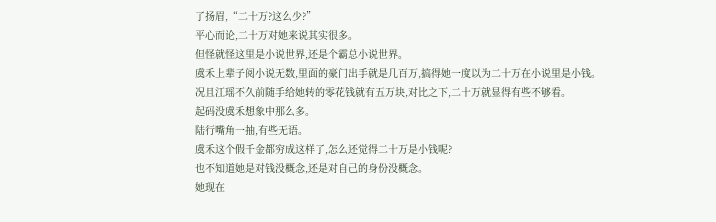了扬眉,“二十万?这么少?”
平心而论,二十万对她来说其实很多。
但怪就怪这里是小说世界,还是个霸总小说世界。
虞禾上辈子阅小说无数,里面的豪门出手就是几百万,搞得她一度以为二十万在小说里是小钱。
况且江瑶不久前随手给她转的零花钱就有五万块,对比之下,二十万就显得有些不够看。
起码没虞禾想象中那么多。
陆行嘴角一抽,有些无语。
虞禾这个假千金都穷成这样了,怎么还觉得二十万是小钱呢?
也不知道她是对钱没概念,还是对自己的身份没概念。
她现在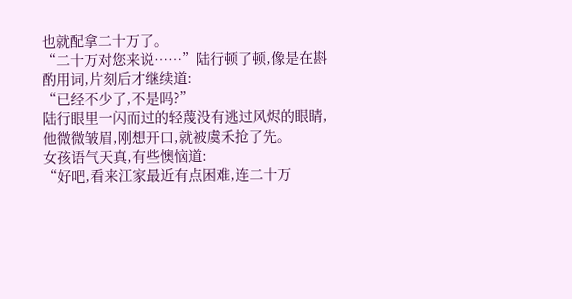也就配拿二十万了。
“二十万对您来说……”陆行顿了顿,像是在斟酌用词,片刻后才继续道:
“已经不少了,不是吗?”
陆行眼里一闪而过的轻蔑没有逃过风烬的眼睛,他微微皱眉,刚想开口,就被虞禾抢了先。
女孩语气天真,有些懊恼道:
“好吧,看来江家最近有点困难,连二十万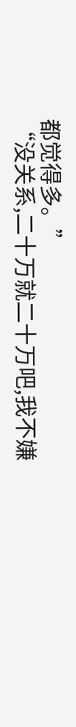都觉得多。”
“没关系,二十万就二十万吧,我不嫌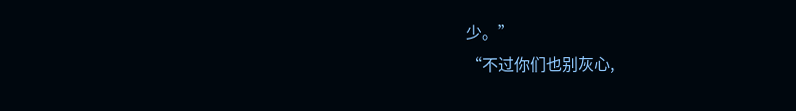少。”
“不过你们也别灰心,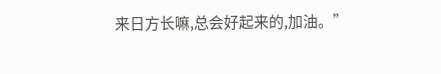来日方长嘛,总会好起来的,加油。”